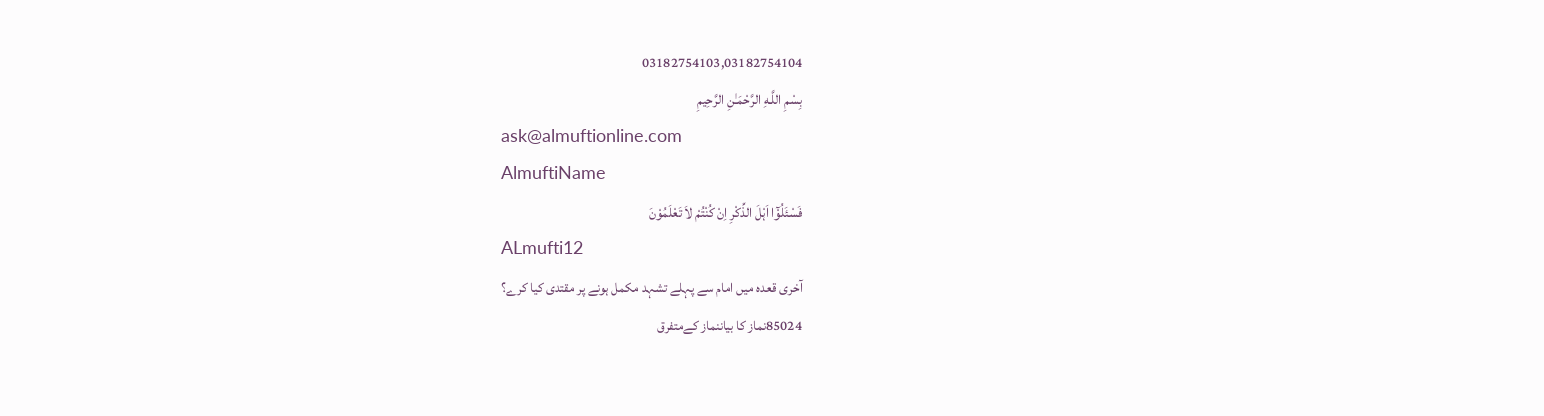03182754103,03182754104
بِسْمِ اللَّـهِ الرَّحْمَـٰنِ الرَّحِيمِ
ask@almuftionline.com
AlmuftiName
فَسْئَلُوْٓا اَہْلَ الذِّکْرِ اِنْ کُنْتُمْ لاَ تَعْلَمُوْنَ
ALmufti12
آخری قعدہ میں امام سے پہلے تشہد مکمل ہونے پر مقتدی کیا کرے؟
85024نماز کا بیاننماز کےمتفرق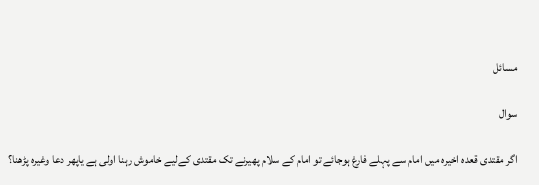مسائل

سوال

اگر مقتدی قعدہ اخیرہ میں امام سے پہلے فارغ ہوجائے تو امام کے سلام پھیرنے تک مقتدی کےلیے خاموش رہنا اولی ہے یاپھر دعا وغیرہ پڑھنا؟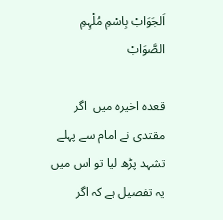اَلجَوَابْ بِاسْمِ مُلْہِمِ الصَّوَابْ

قعدہ اخیرہ میں  اگر مقتدی نے امام سے پہلے تشہد پڑھ لیا تو اس میں یہ تفصیل ہے کہ اگر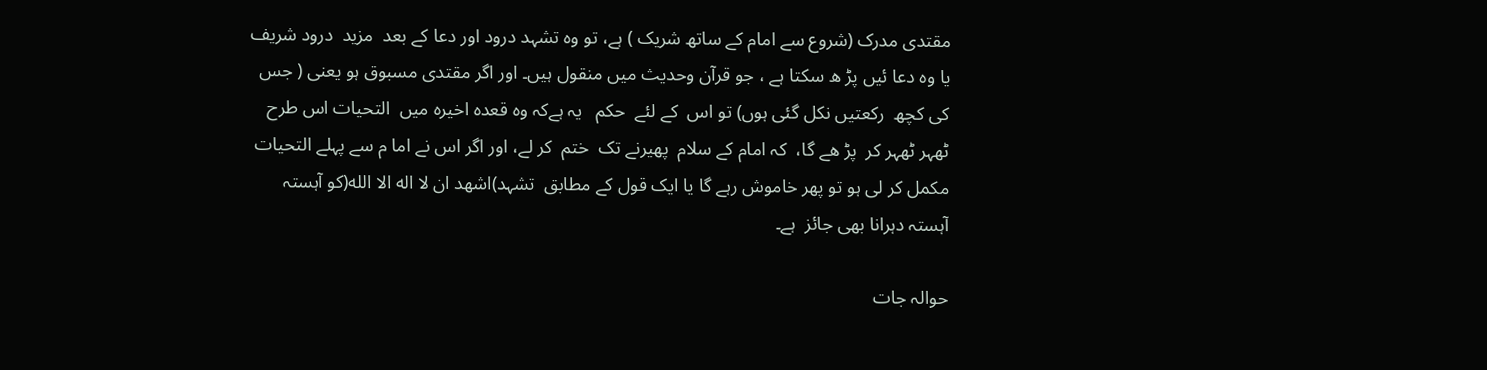مقتدی مدرک (شروع سے امام کے ساتھ شریک ) ہے، تو وہ تشہد درود اور دعا کے بعد  مزید  درود شریف یا وہ دعا ئیں پڑ ھ سکتا ہے ، جو قرآن وحدیث میں منقول ہیں۔ اور اگر مقتدی مسبوق ہو یعنی ( جس کی کچھ  رکعتیں نکل گئی ہوں) تو اس  کے لئے  حکم   یہ ہےکہ وہ قعدہ اخیرہ میں  التحیات اس طرح ٹھہر ٹھہر کر  پڑ ھے گا،  کہ امام کے سلام  پھیرنے تک  ختم  کر لے، اور اگر اس نے اما م سے پہلے التحیات مکمل کر لی ہو تو پھر خاموش رہے گا یا ایک قول کے مطابق  تشہد)اشھد ان لا اله الا الله(کو آہستہ آہستہ دہرانا بھی جائز  ہے۔

حوالہ جات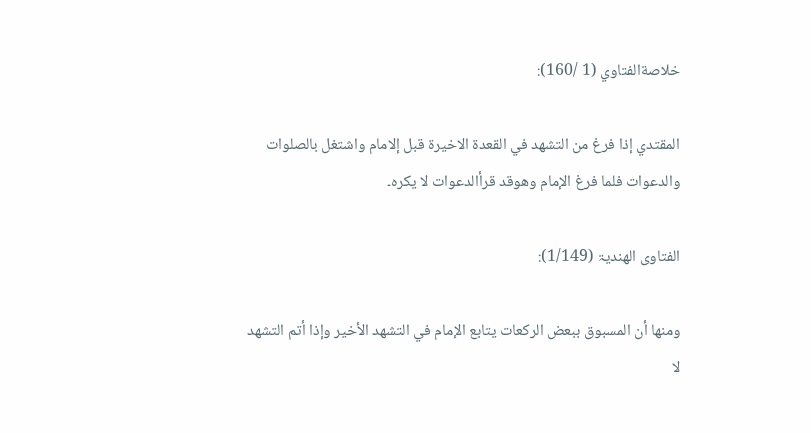خلاصةالفتاوي (1 /160):

المقتدي إذا فرغ من التشهد في القعدة الاخيرة قبل إلامام واشتغل بالصلوات والدعوات فلما فرغ الإمام وهوقد قرأالدعوات لا يكره۔

الفتاوی الهنديۃ (1/149):

ومنها أن المسبوق ببعض الركعات يتابع الإمام في التشهد الأخير وإذا أتم التشهد لا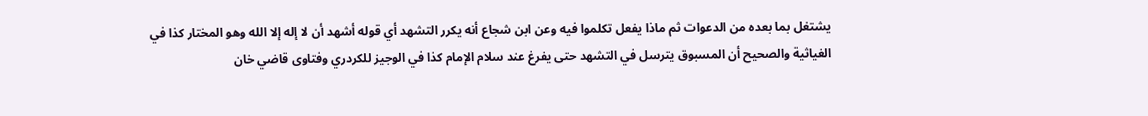يشتغل بما بعده من الدعوات ثم ماذا يفعل تكلموا فيه وعن ابن شجاع أنه يكرر التشهد أي قوله أشهد أن لا إله إلا الله وهو المختار كذا في الغياثية والصحيح أن المسبوق يترسل في التشهد حتى يفرغ عند سلام الإمام كذا في الوجيز للكردري وفتاوى قاضي خان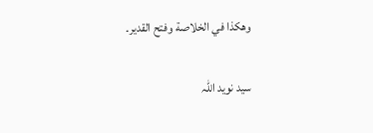وهكذا في الخلاصة وفتح القدير۔

سید نوید اللہ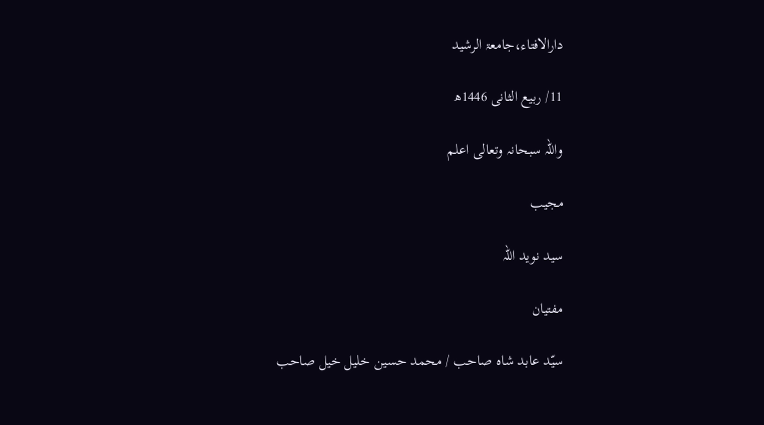دارالافتاء،جامعۃ الرشید

11/ ربیع الثانی 1446ھ

واللہ سبحانہ وتعالی اعلم

مجیب

سید نوید اللہ

مفتیان

سیّد عابد شاہ صاحب / محمد حسین خلیل خیل صاحب